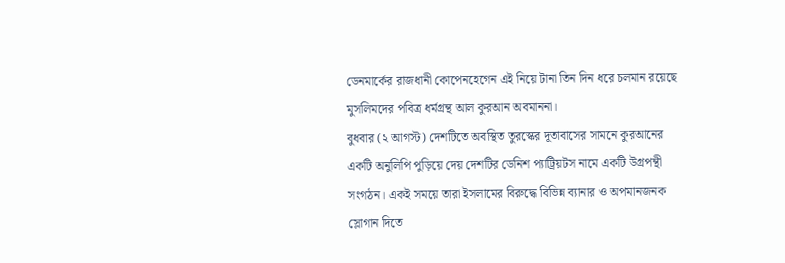ডেনমার্কের রাজধানী কোপেনহেগেন এই নিয়ে টানা তিন দিন ধরে চলমান রয়েছে মুসলিমদের পবিত্র ধর্মগ্রন্থ আল কুরআন অবমাননা।
বুধবার (২ আগস্ট) দেশটিতে অবস্থিত তুরস্কের দূতাবাসের সামনে কুরআনের একটি অনুলিপি পুড়িয়ে দেয় দেশটির ডেনিশ প্যাট্রিয়টস নামে একটি উগ্রপন্থী সংগঠন। একই সময়ে তারা ইসলামের বিরুদ্ধে বিভিন্ন ব্যানার ও অপমানজনক স্লোগান দিতে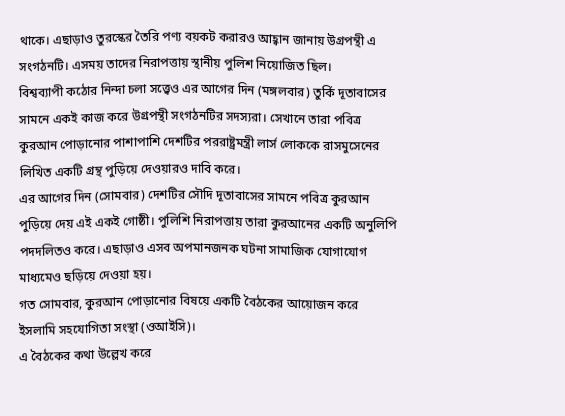থাকে। এছাড়াও তুরস্কের তৈরি পণ্য বয়কট করারও আহ্বান জানায় উগ্রপন্থী এ সংগঠনটি। এসময় তাদের নিরাপত্তায় স্থানীয় পুলিশ নিয়োজিত ছিল।
বিশ্বব্যাপী কঠোর নিন্দা চলা সত্ত্বেও এর আগের দিন (মঙ্গলবার) তুর্কি দূতাবাসের সামনে একই কাজ করে উগ্রপন্থী সংগঠনটির সদস্যরা। সেখানে তারা পবিত্র কুরআন পোড়ানোর পাশাপাশি দেশটির পররাষ্ট্রমন্ত্রী লার্স লোককে রাসমুসেনের লিখিত একটি গ্রন্থ পুড়িয়ে দেওয়ারও দাবি করে।
এর আগের দিন (সোমবার) দেশটির সৌদি দূতাবাসের সামনে পবিত্র কুরআন পুড়িয়ে দেয় এই একই গোষ্ঠী। পুলিশি নিরাপত্তায় তারা কুরআনের একটি অনুলিপি পদদলিতও করে। এছাড়াও এসব অপমানজনক ঘটনা সামাজিক যোগাযোগ মাধ্যমেও ছড়িয়ে দেওয়া হয়।
গত সোমবার, কুরআন পোড়ানোর বিষয়ে একটি বৈঠকের আয়োজন করে ইসলামি সহযোগিতা সংস্থা (ওআইসি)।
এ বৈঠকের কথা উল্লেখ করে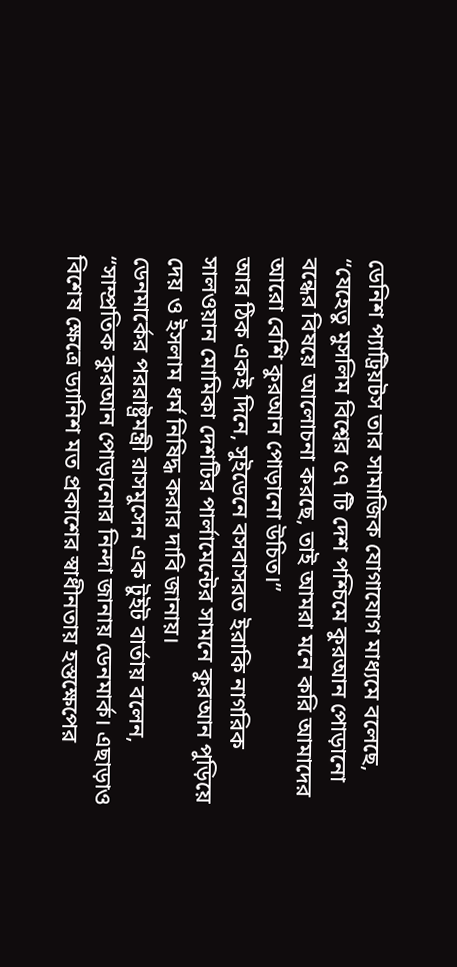ডেনিশ প্যাট্রিয়টস তার সামাজিক যোগাযোগ মাধ্যমে বলেছে, “যেহেতু মুসলিম বিশ্বের ৫৭ টি দেশ পশ্চিমে কুরআন পোড়ানো বন্ধের বিষয়ে আলোচনা করছে, তাই আমরা মনে করি আমাদের আরো বেশি কুরআন পোড়ানো উচিত।”
আর ঠিক একই দিনে, সুইডেনে বসবাসরত ইরাকি নাগরিক সালওয়ান মোমিকা দেশটির পার্লামেন্টের সামনে কুরআন পুড়িয়ে দেয় ও ইসলাম ধর্ম নিষিদ্ধ করার দাবি জানায়।
ডেনমার্কের পররাষ্ট্রমন্ত্রী রাসমুসেন এক টুইট বার্তায় বলেন, “সাম্প্রতিক কুরআন পোড়ানোর নিন্দা জানায় ডেনমার্ক। এছাড়াও বিশেষ ক্ষেত্রে ড্যানিশ মত প্রকাশের স্বাধীনতায় হস্তক্ষেপের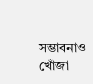সম্ভাবনাও খোঁজা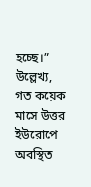হচ্ছে।”
উল্লেখ্য, গত কয়েক মাসে উত্তর ইউরোপে অবস্থিত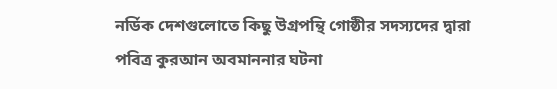নর্ডিক দেশগুলোতে কিছু উগ্রপন্থি গোষ্ঠীর সদস্যদের দ্বারা পবিত্র কুরআন অবমাননার ঘটনা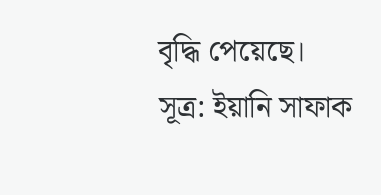বৃদ্ধি পেয়েছে।
সূত্র: ইয়ানি সাফাক